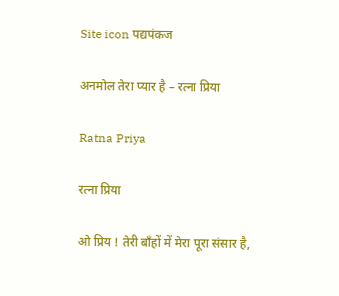Site icon पद्यपंकज

अनमोल तेरा प्यार है – रत्ना प्रिया

Ratna Priya

रत्ना प्रिया

ओ प्रिय ! तेरी बाँहों में मेरा पूरा संसार है,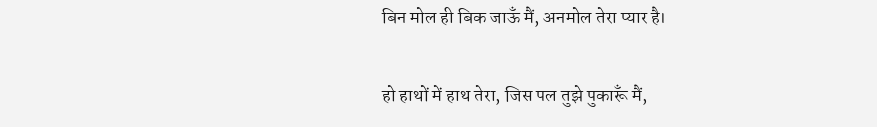बिन मोल ही बिक जाऊँ मैं, अनमोल तेरा प्यार है।

हो हाथों में हाथ तेरा, जिस पल तुझे पुकारूँ मैं,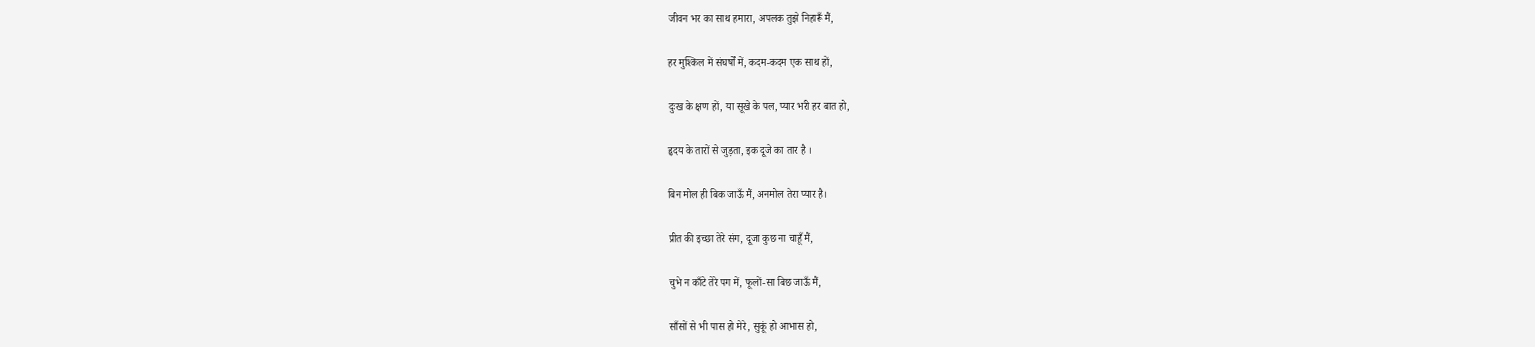जीवन भर का साथ हमारा, अपलक तुझे निहारूँ मैं,

हर मुश्किल में संघर्षों में, कदम-कदम एक साथ हों,

दुःख के क्षण हों, या सूखे के पल, प्यार भरी हर बात हो,

हृदय के तारों से जुड़ता, इक दूजे का तार है ।

बिन मोल ही बिक जाऊँ मैं, अनमोल तेरा प्यार है।

प्रीत की इच्छा तेरे संग, दूजा कुछ ना चाहूँ मैं,

चुभे न काँटे तेरे पग में, फूलों-सा बिछ जाऊँ मैं,

साँसों से भी पास हो मेरे, सुकूं हो आभास हो,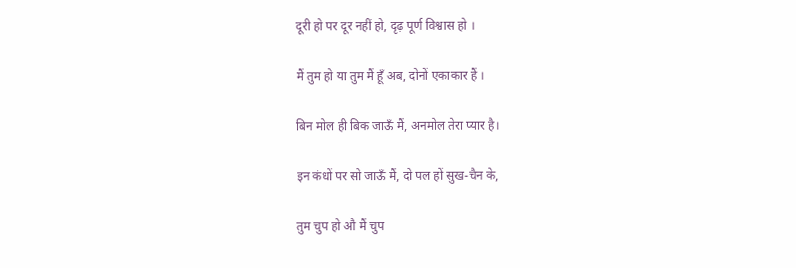दूरी हो पर दूर नहीं हो, दृढ़ पूर्ण विश्वास हो ।

मैं तुम हो या तुम मैं हूँ अब, दोनों एकाकार हैं ।

बिन मोल ही बिक जाऊँ मैं, अनमोल तेरा प्यार है।

इन कंधों पर सो जाऊँ मैं, दो पल हों सुख-चैन के,

तुम चुप हो औ मैं चुप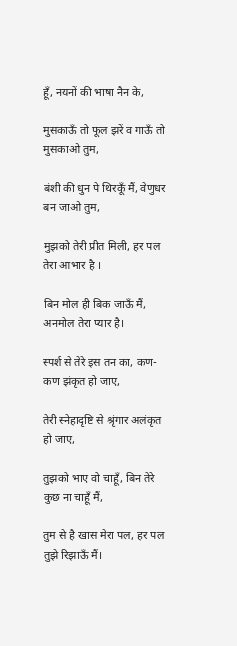हूँ, नयनों की भाषा नैन के,

मुसकाऊँ तो फूल झरें व गाऊँ तो मुसकाओ तुम,

बंशी की धुन पे थिरकूँ मैं, वेणुधर बन जाओ तुम,

मुझको तेरी प्रीत मिली, हर पल तेरा आभार है ।

बिन मोल ही बिक जाऊँ मैं, अनमोल तेरा प्यार है।

स्पर्श से तेरे इस तन का, कण-कण झंकृत हो जाए,

तेरी स्नेहादृष्टि से श्रृंगार अलंकृत हो जाए,

तुझको भाए वो चाहूँ, बिन तेरे कुछ ना चाहूँ मैं,

तुम से है खास मेरा पल, हर पल तुझे रिझाऊँ मैं।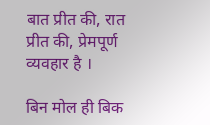बात प्रीत की, रात प्रीत की, प्रेमपूर्ण व्यवहार है ।

बिन मोल ही बिक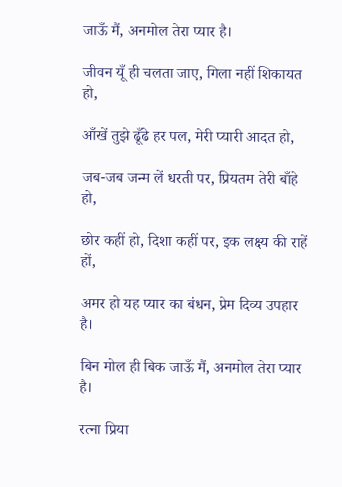जाऊँ मैं, अनमोल तेरा प्यार है।

जीवन यूँ ही चलता जाए, गिला नहीं शिकायत हो,

आँखें तुझे ढूँढे हर पल, मेरी प्यारी आदत हो,

जब-जब जन्म लें धरती पर, प्रियतम तेरी बाँहे हो,

छोर कहीं हो, दिशा कहीं पर, इक लक्ष्य की राहें हों,

अमर हो यह प्यार का बंधन, प्रेम दिव्य उपहार है।

बिन मोल ही बिक जाऊँ मैं, अनमोल तेरा प्यार है।

रत्ना प्रिया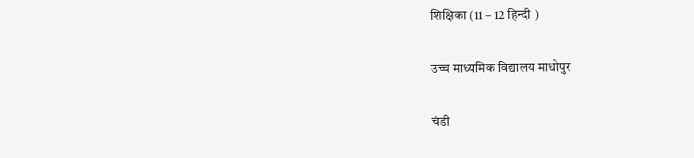शिक्षिका (11 – 12 हिन्दी )

उच्च माध्यमिक विद्यालय माधोपुर

चंडी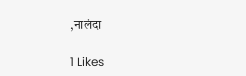,नालंदा

1 Likes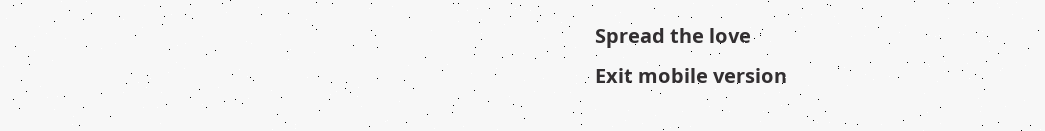Spread the love
Exit mobile version